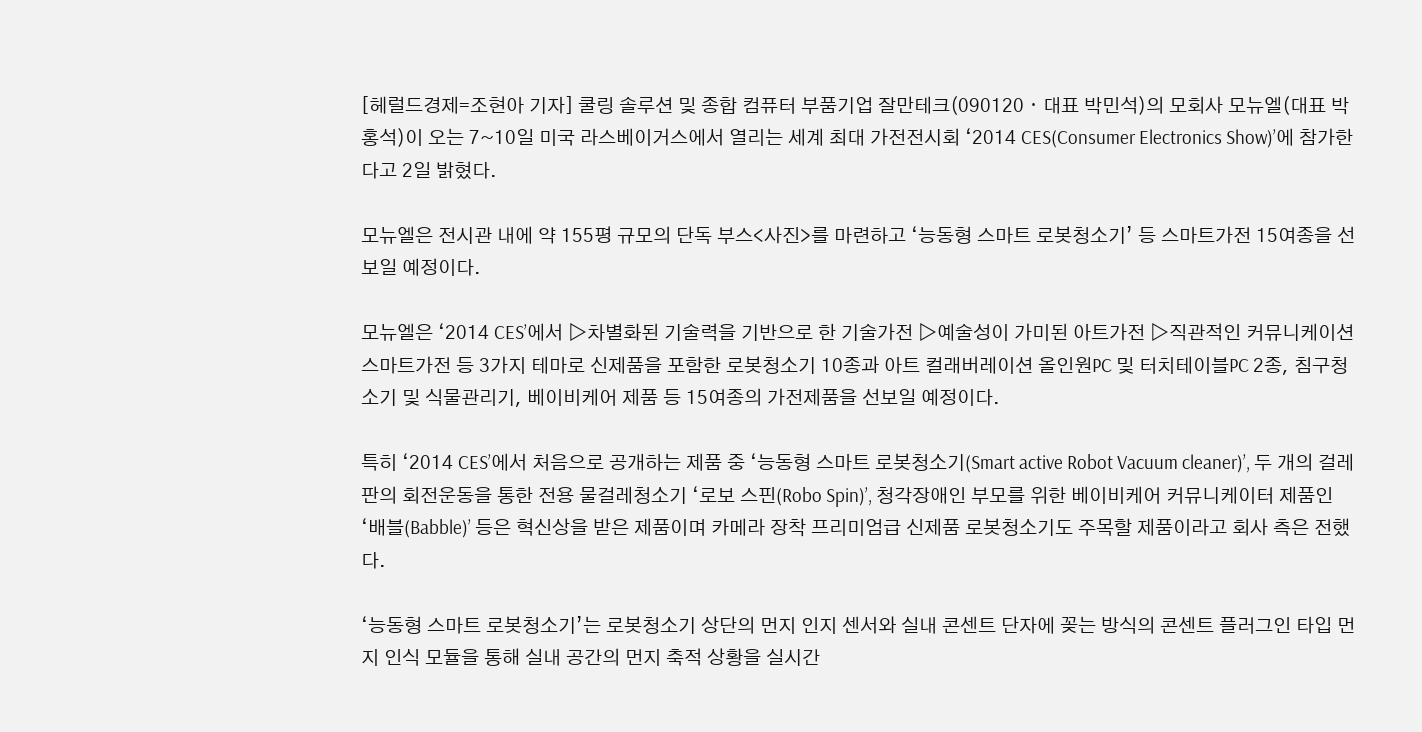[헤럴드경제=조현아 기자] 쿨링 솔루션 및 종합 컴퓨터 부품기업 잘만테크(090120ㆍ대표 박민석)의 모회사 모뉴엘(대표 박홍석)이 오는 7~10일 미국 라스베이거스에서 열리는 세계 최대 가전전시회 ‘2014 CES(Consumer Electronics Show)’에 참가한다고 2일 밝혔다.

모뉴엘은 전시관 내에 약 155평 규모의 단독 부스<사진>를 마련하고 ‘능동형 스마트 로봇청소기’ 등 스마트가전 15여종을 선보일 예정이다.

모뉴엘은 ‘2014 CES’에서 ▷차별화된 기술력을 기반으로 한 기술가전 ▷예술성이 가미된 아트가전 ▷직관적인 커뮤니케이션 스마트가전 등 3가지 테마로 신제품을 포함한 로봇청소기 10종과 아트 컬래버레이션 올인원PC 및 터치테이블PC 2종, 침구청소기 및 식물관리기, 베이비케어 제품 등 15여종의 가전제품을 선보일 예정이다.

특히 ‘2014 CES’에서 처음으로 공개하는 제품 중 ‘능동형 스마트 로봇청소기(Smart active Robot Vacuum cleaner)’, 두 개의 걸레판의 회전운동을 통한 전용 물걸레청소기 ‘로보 스핀(Robo Spin)’, 청각장애인 부모를 위한 베이비케어 커뮤니케이터 제품인 ‘배블(Babble)’ 등은 혁신상을 받은 제품이며 카메라 장착 프리미엄급 신제품 로봇청소기도 주목할 제품이라고 회사 측은 전했다.

‘능동형 스마트 로봇청소기’는 로봇청소기 상단의 먼지 인지 센서와 실내 콘센트 단자에 꽂는 방식의 콘센트 플러그인 타입 먼지 인식 모듈을 통해 실내 공간의 먼지 축적 상황을 실시간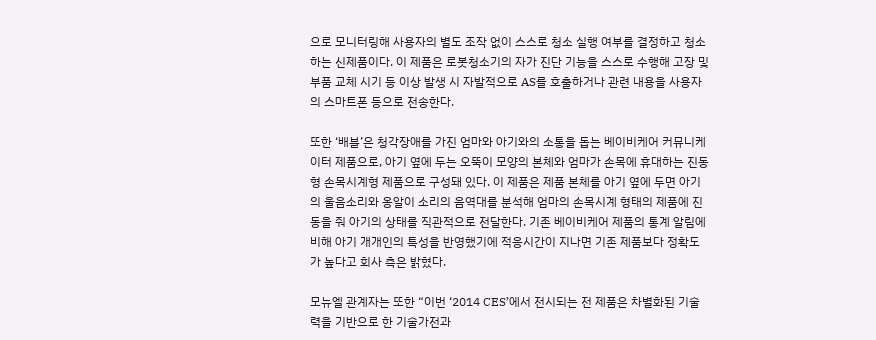으로 모니터링해 사용자의 별도 조작 없이 스스로 청소 실행 여부를 결정하고 청소하는 신제품이다. 이 제품은 로봇청소기의 자가 진단 기능을 스스로 수행해 고장 및 부품 교체 시기 등 이상 발생 시 자발적으로 AS를 호출하거나 관련 내용을 사용자의 스마트폰 등으로 전송한다.

또한 ‘배블’은 청각장애를 가진 엄마와 아기와의 소통을 돕는 베이비케어 커뮤니케이터 제품으로, 아기 옆에 두는 오뚝이 모양의 본체와 엄마가 손목에 휴대하는 진동형 손목시계형 제품으로 구성돼 있다. 이 제품은 제품 본체를 아기 옆에 두면 아기의 울음소리와 옹알이 소리의 음역대를 분석해 엄마의 손목시계 형태의 제품에 진동을 줘 아기의 상태를 직관적으로 전달한다. 기존 베이비케어 제품의 통계 알림에 비해 아기 개개인의 특성을 반영했기에 적응시간이 지나면 기존 제품보다 정확도가 높다고 회사 측은 밝혔다.

모뉴엘 관계자는 또한 “이번 ‘2014 CES’에서 전시되는 전 제품은 차별화된 기술력을 기반으로 한 기술가전과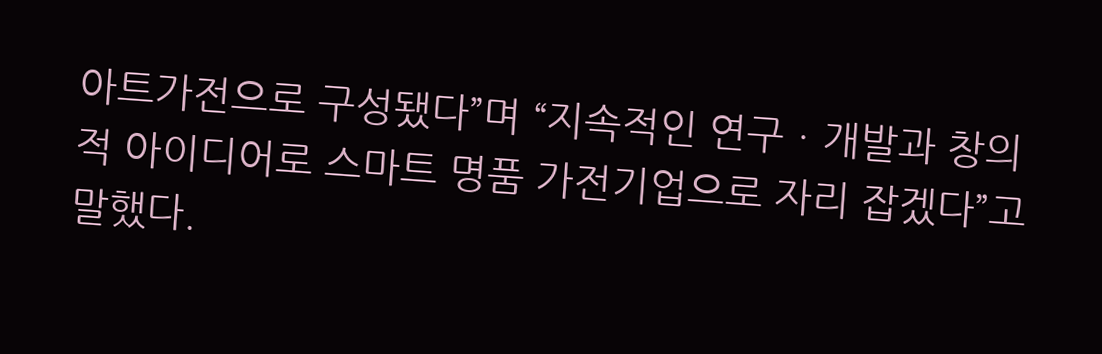아트가전으로 구성됐다”며 “지속적인 연구ㆍ개발과 창의적 아이디어로 스마트 명품 가전기업으로 자리 잡겠다”고 말했다.